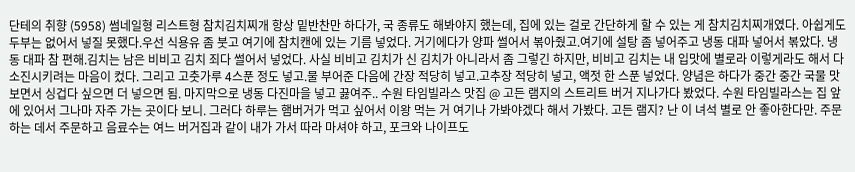단테의 취향 (5958) 썸네일형 리스트형 참치김치찌개 항상 밑반찬만 하다가, 국 종류도 해봐야지 했는데, 집에 있는 걸로 간단하게 할 수 있는 게 참치김치찌개였다. 아쉽게도 두부는 없어서 넣질 못했다.우선 식용유 좀 붓고 여기에 참치캔에 있는 기름 넣었다. 거기에다가 양파 썰어서 볶아줬고.여기에 설탕 좀 넣어주고 냉동 대파 넣어서 볶았다. 냉동 대파 참 편해.김치는 남은 비비고 김치 죄다 썰어서 넣었다. 사실 비비고 김치가 신 김치가 아니라서 좀 그렇긴 하지만, 비비고 김치는 내 입맛에 별로라 이렇게라도 해서 다 소진시키려는 마음이 컸다. 그리고 고춧가루 4스푼 정도 넣고.물 부어준 다음에 간장 적당히 넣고.고추장 적당히 넣고, 액젓 한 스푼 넣었다. 양념은 하다가 중간 중간 국물 맛보면서 싱겁다 싶으면 더 넣으면 됨. 마지막으로 냉동 다진마을 넣고 끓여주.. 수원 타임빌라스 맛집 @ 고든 램지의 스트리트 버거 지나가다 봤었다. 수원 타임빌라스는 집 앞에 있어서 그나마 자주 가는 곳이다 보니. 그러다 하루는 햄버거가 먹고 싶어서 이왕 먹는 거 여기나 가봐야겠다 해서 가봤다. 고든 램지? 난 이 녀석 별로 안 좋아한다만. 주문하는 데서 주문하고 음료수는 여느 버거집과 같이 내가 가서 따라 마셔야 하고, 포크와 나이프도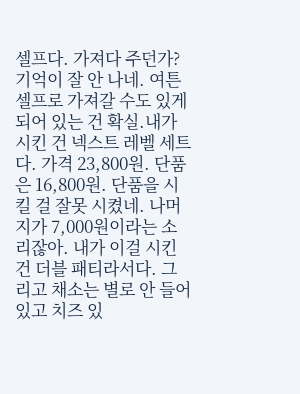셀프다. 가져다 주던가? 기억이 잘 안 나네. 여튼 셀프로 가져갈 수도 있게 되어 있는 건 확실.내가 시킨 건 넥스트 레벨 세트다. 가격 23,800원. 단품은 16,800원. 단품을 시킬 걸 잘못 시켰네. 나머지가 7,000원이라는 소리잖아. 내가 이걸 시킨 건 더블 패티라서다. 그리고 채소는 별로 안 들어 있고 치즈 있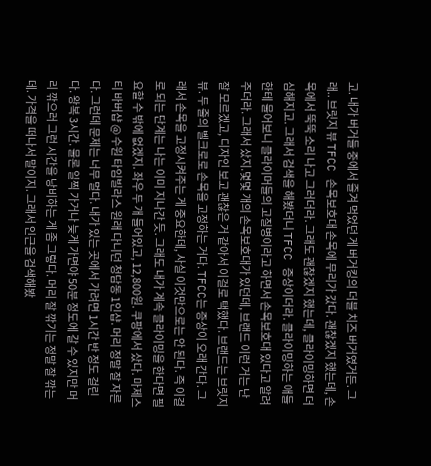고. 내가 버거들 중에서 즐겨 먹었던 게 버거킹의 더블 치즈 버거였거든. 그래.. 브릿지 뷰 TFCC 손목보호대 손목에 무리가 갔다. 괜찮겠지 했는데, 손목에서 뚝뚝 소리 나고 그러더라. 그래도 괜찮겠지 했는데, 클라이밍하면 더 심해지고. 그래서 검색을 해봤더니 TFCC 증상이더라. 클라이밍하는 애들한테 물어보니 클라이머들의 고질병이라고 하면서 손목보호대 있다고 알려주더라. 그래서 샀지.몇몇 개의 손목보호대가 있던데, 브랜드 이런 거는 난 잘 모르겠고, 디자인 보고 괜찮은 거 같아서 이걸로 택했다. 브랜드는 브릿지 뷰. 두 줄의 벨크로로 손목을 고정하는 거다. TFCC는 증상이 오래 간다. 그래서 손목을 고정시켜주는 게 중요한데, 사실 이것만으로는 안 된다. 즉 이걸로 되는 단계는 나는 이미 지나간 듯. 그래도 내가 계속 클라이밍을 한다면 필요할 수 밖에 없겠지. 좌우 두 개 들어있고, 12,800원. 쿠팡에서 샀다. 마제스티 바버샵 @ 수원 타임빌라스 원래 다니던 청담동 1인샵. 머리 정말 잘 자른다. 그런데 문제는 너무 멀다. 내가 있는 곳에서 가려면 1시간 반 정도 걸린다. 왕복 3시간. 물론 일찍 가거나 늦게 가면야 50분 정도에 갈 수 있지만 머리 깎으러 그런 시간을 낭비하는 게 좀 그렇다. 머리 잘 깎기는 정말 잘 깎는데. 가격을 떠나서 말이지. 그래서 인근을 검색해봤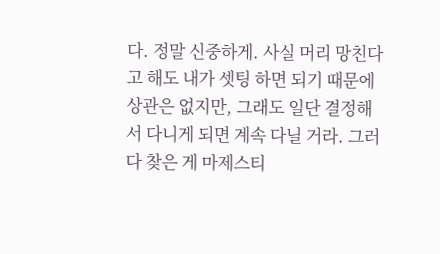다. 정말 신중하게. 사실 머리 망친다고 해도 내가 셋팅 하면 되기 때문에 상관은 없지만, 그래도 일단 결정해서 다니게 되면 계속 다닐 거라. 그러다 찾은 게 마제스티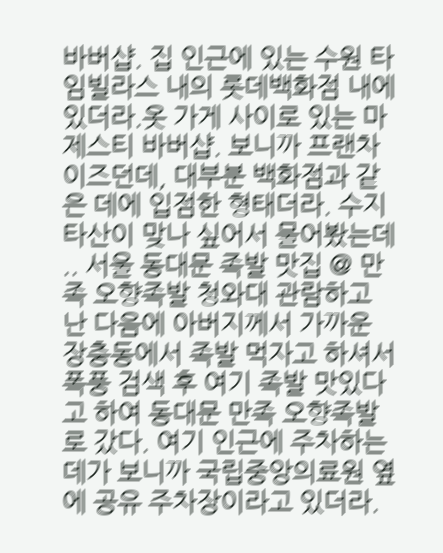바버샵. 집 인근에 있는 수원 타임빌라스 내의 롯데백화점 내에 있더라.옷 가게 사이로 있는 마제스티 바버샵. 보니까 프랜차이즈던데, 대부분 백화점과 같은 데에 입점한 형태더라. 수지 타산이 맞나 싶어서 물어봤는데 .. 서울 동대문 족발 맛집 @ 만족 오향족발 청와대 관람하고 난 다음에 아버지께서 가까운 장충동에서 족발 먹자고 하셔서 폭풍 검색 후 여기 족발 맛있다고 하여 동대문 만족 오향족발로 갔다. 여기 인근에 주차하는 데가 보니까 국립중앙의료원 옆에 공유 주차장이라고 있더라.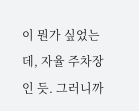이 뭔가 싶었는데, 자율 주차장인 듯. 그러니까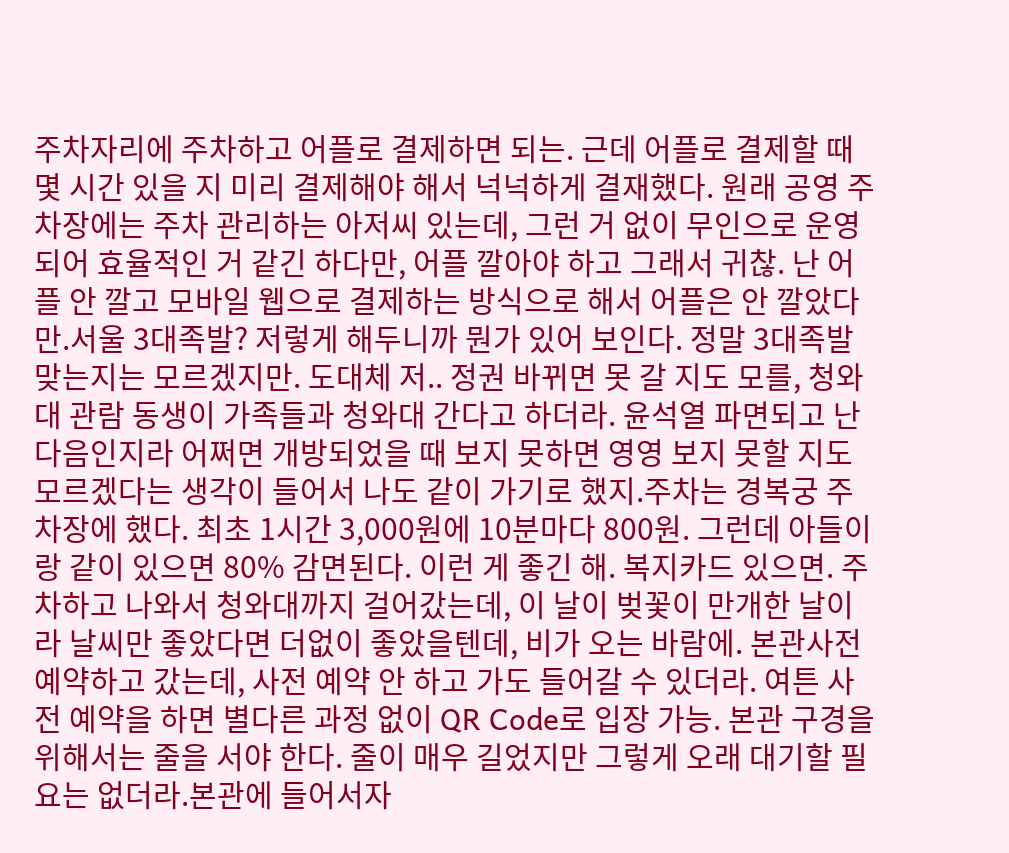주차자리에 주차하고 어플로 결제하면 되는. 근데 어플로 결제할 때 몇 시간 있을 지 미리 결제해야 해서 넉넉하게 결재했다. 원래 공영 주차장에는 주차 관리하는 아저씨 있는데, 그런 거 없이 무인으로 운영되어 효율적인 거 같긴 하다만, 어플 깔아야 하고 그래서 귀찮. 난 어플 안 깔고 모바일 웹으로 결제하는 방식으로 해서 어플은 안 깔았다만.서울 3대족발? 저렇게 해두니까 뭔가 있어 보인다. 정말 3대족발 맞는지는 모르겠지만. 도대체 저.. 정권 바뀌면 못 갈 지도 모를, 청와대 관람 동생이 가족들과 청와대 간다고 하더라. 윤석열 파면되고 난 다음인지라 어쩌면 개방되었을 때 보지 못하면 영영 보지 못할 지도 모르겠다는 생각이 들어서 나도 같이 가기로 했지.주차는 경복궁 주차장에 했다. 최초 1시간 3,000원에 10분마다 800원. 그런데 아들이랑 같이 있으면 80% 감면된다. 이런 게 좋긴 해. 복지카드 있으면. 주차하고 나와서 청와대까지 걸어갔는데, 이 날이 벚꽃이 만개한 날이라 날씨만 좋았다면 더없이 좋았을텐데, 비가 오는 바람에. 본관사전 예약하고 갔는데, 사전 예약 안 하고 가도 들어갈 수 있더라. 여튼 사전 예약을 하면 별다른 과정 없이 QR Code로 입장 가능. 본관 구경을 위해서는 줄을 서야 한다. 줄이 매우 길었지만 그렇게 오래 대기할 필요는 없더라.본관에 들어서자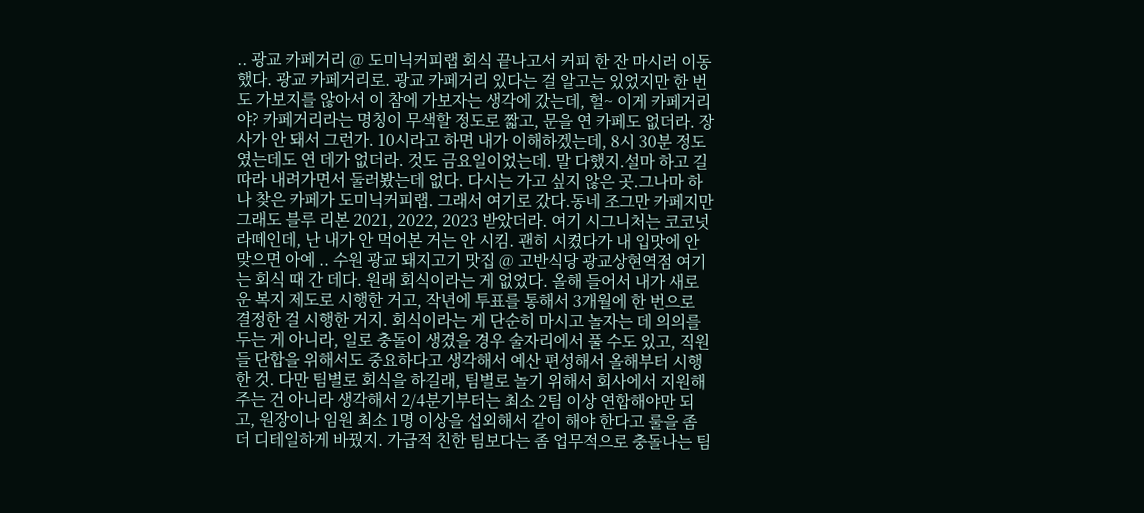.. 광교 카페거리 @ 도미닉커피랩 회식 끝나고서 커피 한 잔 마시러 이동했다. 광교 카페거리로. 광교 카페거리 있다는 걸 알고는 있었지만 한 번도 가보지를 않아서 이 참에 가보자는 생각에 갔는데, 헐~ 이게 카페거리야? 카페거리라는 명칭이 무색할 정도로 짧고, 문을 연 카페도 없더라. 장사가 안 돼서 그런가. 10시라고 하면 내가 이해하겠는데, 8시 30분 정도였는데도 연 데가 없더라. 것도 금요일이었는데. 말 다했지.설마 하고 길따라 내려가면서 둘러봤는데 없다. 다시는 가고 싶지 않은 곳.그나마 하나 찾은 카페가 도미닉커피랩. 그래서 여기로 갔다.동네 조그만 카페지만 그래도 블루 리본 2021, 2022, 2023 받았더라. 여기 시그니처는 코코넛 라떼인데, 난 내가 안 먹어본 거는 안 시킴. 괜히 시켰다가 내 입맛에 안 맞으면 아예 .. 수원 광교 돼지고기 맛집 @ 고반식당 광교상현역점 여기는 회식 때 간 데다. 원래 회식이라는 게 없었다. 올해 들어서 내가 새로운 복지 제도로 시행한 거고, 작년에 투표를 통해서 3개월에 한 번으로 결정한 걸 시행한 거지. 회식이라는 게 단순히 마시고 놀자는 데 의의를 두는 게 아니라, 일로 충돌이 생겼을 경우 술자리에서 풀 수도 있고, 직원들 단합을 위해서도 중요하다고 생각해서 예산 편성해서 올해부터 시행한 것. 다만 팀별로 회식을 하길래, 팀별로 놀기 위해서 회사에서 지원해주는 건 아니라 생각해서 2/4분기부터는 최소 2팀 이상 연합해야만 되고, 원장이나 임원 최소 1명 이상을 섭외해서 같이 해야 한다고 룰을 좀 더 디테일하게 바꿨지. 가급적 친한 팀보다는 좀 업무적으로 충돌나는 팀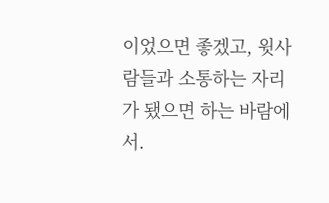이었으면 좋겠고, 윗사람들과 소통하는 자리가 됐으면 하는 바람에서.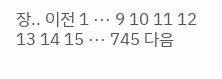장.. 이전 1 ··· 9 10 11 12 13 14 15 ··· 745 다음